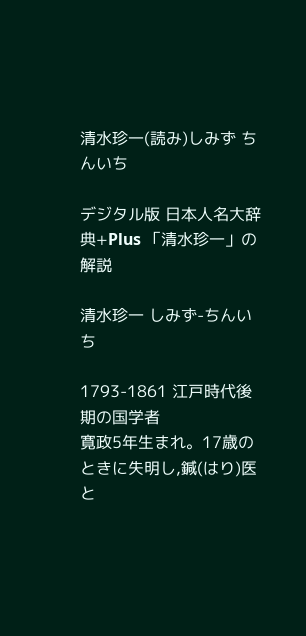清水珍一(読み)しみず ちんいち

デジタル版 日本人名大辞典+Plus 「清水珍一」の解説

清水珍一 しみず-ちんいち

1793-1861 江戸時代後期の国学者
寛政5年生まれ。17歳のときに失明し,鍼(はり)医と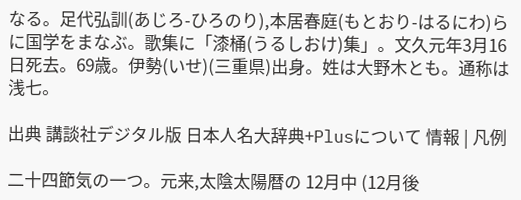なる。足代弘訓(あじろ-ひろのり),本居春庭(もとおり-はるにわ)らに国学をまなぶ。歌集に「漆桶(うるしおけ)集」。文久元年3月16日死去。69歳。伊勢(いせ)(三重県)出身。姓は大野木とも。通称は浅七。

出典 講談社デジタル版 日本人名大辞典+Plusについて 情報 | 凡例

二十四節気の一つ。元来,太陰太陽暦の 12月中 (12月後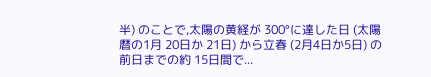半) のことで,太陽の黄経が 300°に達した日 (太陽暦の1月 20日か 21日) から立春 (2月4日か5日) の前日までの約 15日間で...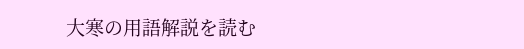大寒の用語解説を読む